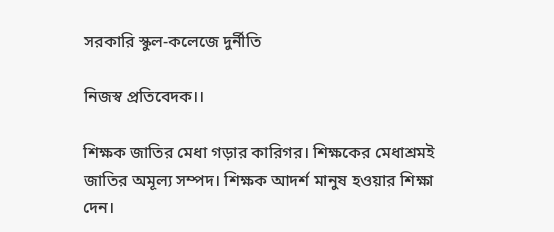সরকারি স্কুল-কলেজে দুর্নীতি

নিজস্ব প্রতিবেদক।।

শিক্ষক জাতির মেধা গড়ার কারিগর। শিক্ষকের মেধাশ্রমই জাতির অমূল্য সম্পদ। শিক্ষক আদর্শ মানুষ হওয়ার শিক্ষা দেন।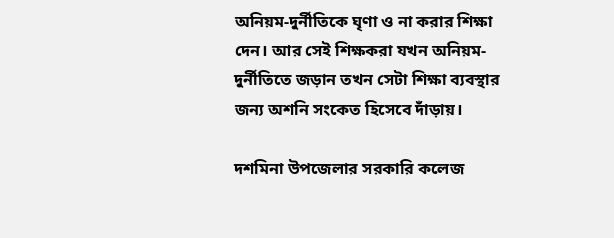অনিয়ম-দুর্নীতিকে ঘৃণা ও না করার শিক্ষা দেন। আর সেই শিক্ষকরা যখন অনিয়ম-দুর্নীতিতে জড়ান তখন সেটা শিক্ষা ব্যবস্থার জন্য অশনি সংকেত হিসেবে দাঁড়ায়।

দশমিনা উপজেলার সরকারি কলেজ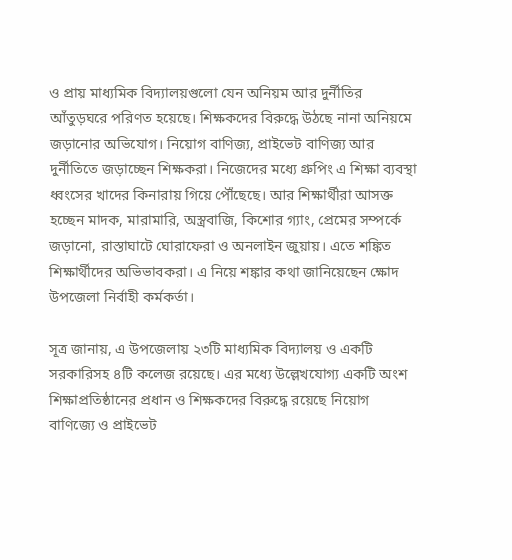ও প্রায় মাধ্যমিক বিদ্যালয়গুলো যেন অনিয়ম আর দুর্নীতির আঁতুড়ঘরে পরিণত হয়েছে। শিক্ষকদের বিরুদ্ধে উঠছে নানা অনিয়মে জড়ানোর অভিযোগ। নিয়োগ বাণিজ্য, প্রাইভেট বাণিজ্য আর দুর্নীতিতে জড়াচ্ছেন শিক্ষকরা। নিজেদের মধ্যে গ্রুপিং এ শিক্ষা ব্যবস্থা ধ্বংসের খাদের কিনারায় গিয়ে পৌঁছেছে। আর শিক্ষার্থীরা আসক্ত হচ্ছেন মাদক, মারামারি, অস্ত্রবাজি, কিশোর গ্যাং, প্রেমের সম্পর্কে জড়ানো, রাস্তাঘাটে ঘোরাফেরা ও অনলাইন জুয়ায়। এতে শঙ্কিত শিক্ষার্থীদের অভিভাবকরা। এ নিয়ে শঙ্কার কথা জানিয়েছেন ক্ষোদ উপজেলা নির্বাহী কর্মকর্তা।

সূত্র জানায়, এ উপজেলায় ২৩টি মাধ্যমিক বিদ্যালয় ও একটি সরকারিসহ ৪টি কলেজ রয়েছে। এর মধ্যে উল্লেখযোগ্য একটি অংশ শিক্ষাপ্রতিষ্ঠানের প্রধান ও শিক্ষকদের বিরুদ্ধে রয়েছে নিয়োগ বাণিজ্যে ও প্রাইভেট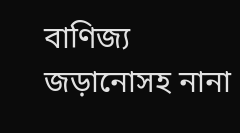বাণিজ্য জড়ানোসহ নানা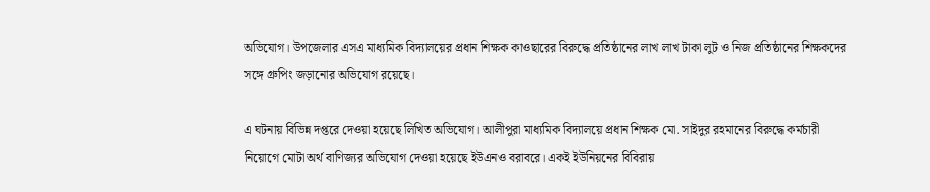অভিযোগ। উপজেলার এসএ মাধ্যমিক বিদ্যালয়ের প্রধান শিক্ষক কাওছারের বিরুদ্ধে প্রতিষ্ঠানের লাখ লাখ টাকা লুট ও নিজ প্রতিষ্ঠানের শিক্ষকদের সঙ্গে গ্রুপিং জড়ানোর অভিযোগ রয়েছে।

এ ঘটনায় বিভিন্ন দপ্তরে দেওয়া হয়েছে লিখিত অভিযোগ। আলীপুরা মাধ্যমিক বিদ্যালয়ে প্রধান শিক্ষক মো. সাইদুর রহমানের বিরুদ্ধে কর্মচারী নিয়োগে মোটা অর্থ বাণিজ্যর অভিযোগ দেওয়া হয়েছে ইউএনও বরাবরে। একই ইউনিয়নের বিবিরায়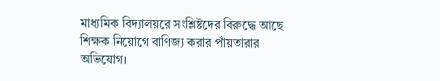মাধ্যমিক বিদ্যালয়রে সংশ্লিষ্টদের বিরুদ্ধে আছে শিক্ষক নিয়োগে বাণিজ্য করার পাঁয়তারার অভিযোগ।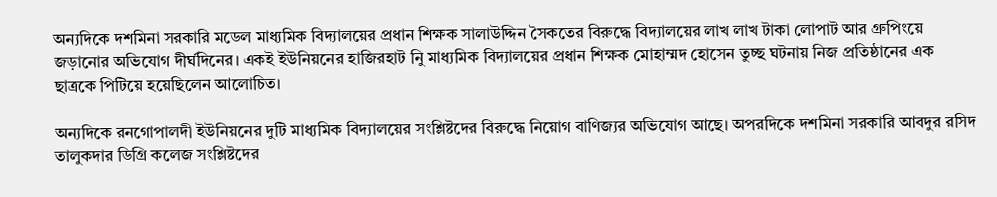অন্যদিকে দশমিনা সরকারি মডেল মাধ্যমিক বিদ্যালয়ের প্রধান শিক্ষক সালাউদ্দিন সৈকতের বিরুদ্ধে বিদ্যালয়ের লাখ লাখ টাকা লোপাট আর গ্রুপিংয়ে জড়ানোর অভিযোগ দীর্ঘদিনের। একই ইউনিয়নের হাজিরহাট নিু মাধ্যমিক বিদ্যালয়ের প্রধান শিক্ষক মোহাম্মদ হোসেন তুচ্ছ ঘটনায় নিজ প্রতিষ্ঠানের এক ছাত্রকে পিটিয়ে হয়েছিলেন আলোচিত।

অন্যদিকে রনগোপালদী ইউনিয়নের দুটি মাধ্যমিক বিদ্যালয়ের সংশ্লিষ্টদের বিরুদ্ধে নিয়োগ বাণিজ্যর অভিযোগ আছে। অপরদিকে দশমিনা সরকারি আবদুর রসিদ তালুকদার ডিগ্রি কলেজ সংশ্লিষ্টদের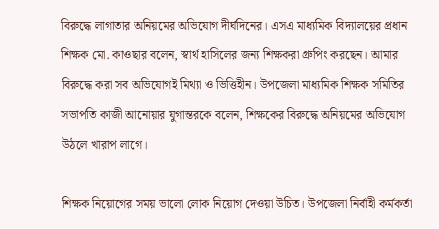বিরুদ্ধে লাগাতার অনিয়মের অভিযোগ দীর্ঘদিনের। এসএ মাধ্যমিক বিদ্যালয়ের প্রধান শিক্ষক মো. কাওছার বলেন, স্বার্থ হাসিলের জন্য শিক্ষকরা গ্রুপিং করছেন। আমার বিরুদ্ধে করা সব অভিযোগই মিথ্যা ও ভিত্তিহীন। উপজেলা মাধ্যমিক শিক্ষক সমিতির সভাপতি কাজী আনোয়ার যুগান্তরকে বলেন, শিক্ষকের বিরুদ্ধে অনিয়মের অভিযোগ উঠলে খারাপ লাগে।

শিক্ষক নিয়োগের সময় ভালো লোক নিয়োগ দেওয়া উচিত। উপজেলা নির্বাহী কর্মকর্তা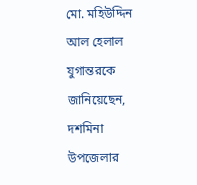মো. মহিউদ্দিন আল হেলাল যুগান্তরকে জানিয়েছেন, দশমিনা উপজেলার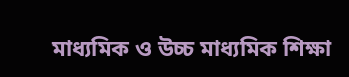মাধ্যমিক ও উচ্চ মাধ্যমিক শিক্ষা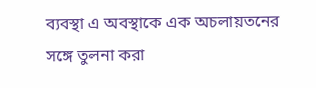ব্যবস্থা এ অবস্থাকে এক অচলায়তনের সঙ্গে তুলনা করা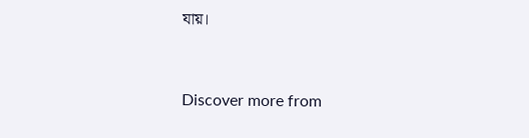যায়।


Discover more from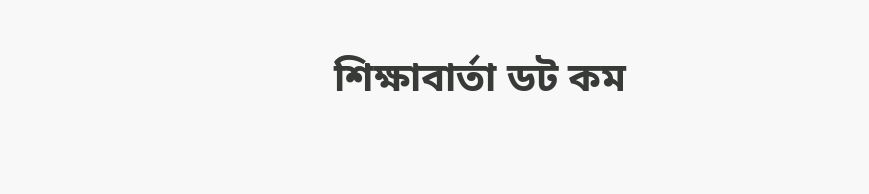শিক্ষাবার্তা ডট কম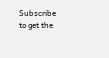Subscribe to get the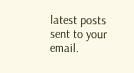latest posts sent to your email.